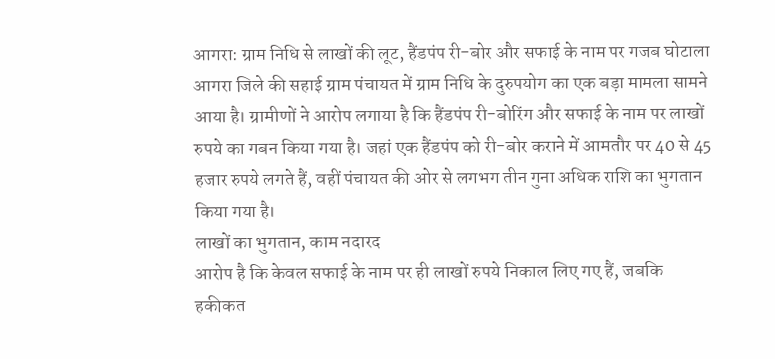आगरा: ग्राम निधि से लाखों की लूट, हैंडपंप री-बोर और सफाई के नाम पर गजब घोटाला
आगरा जिले की सहाई ग्राम पंचायत में ग्राम निधि के दुरुपयोग का एक बड़ा मामला सामने आया है। ग्रामीणों ने आरोप लगाया है कि हैंडपंप री-बोरिंग और सफाई के नाम पर लाखों रुपये का गबन किया गया है। जहां एक हैंडपंप को री-बोर कराने में आमतौर पर 40 से 45 हजार रुपये लगते हैं, वहीं पंचायत की ओर से लगभग तीन गुना अधिक राशि का भुगतान किया गया है।
लाखों का भुगतान, काम नदारद
आरोप है कि केवल सफाई के नाम पर ही लाखों रुपये निकाल लिए गए हैं, जबकि हकीकत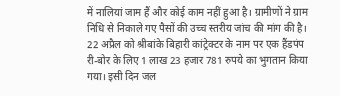में नालियां जाम हैं और कोई काम नहीं हुआ है। ग्रामीणों ने ग्राम निधि से निकाले गए पैसों की उच्च स्तरीय जांच की मांग की है। 22 अप्रैल को श्रीबांके बिहारी कांट्रेक्टर के नाम पर एक हैंडपंप री-बोर के लिए 1 लाख 23 हजार 781 रुपये का भुगतान किया गया। इसी दिन जल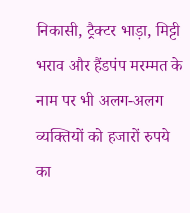निकासी, ट्रैक्टर भाड़ा, मिट्टी भराव और हैंडपंप मरम्मत के नाम पर भी अलग-अलग व्यक्तियों को हजारों रुपये का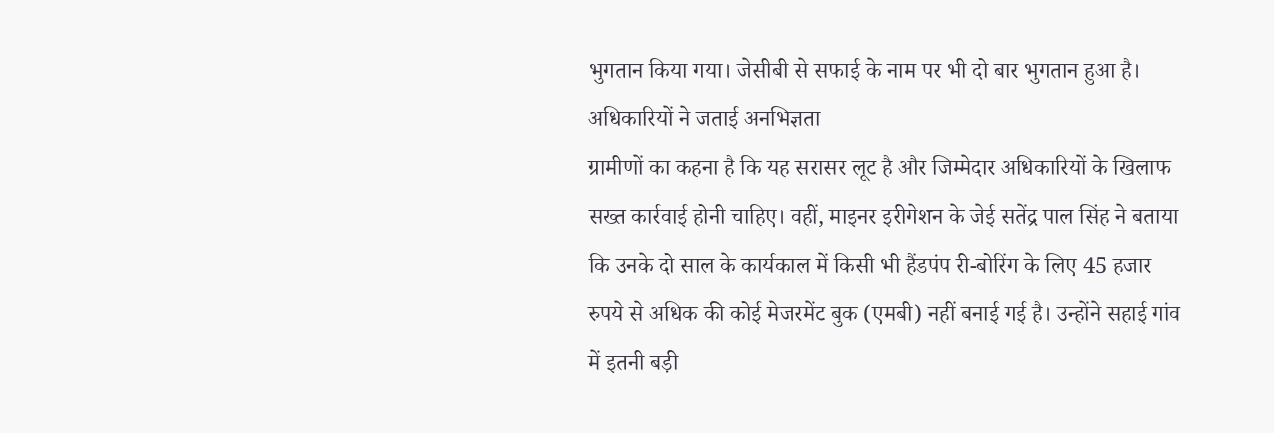भुगतान किया गया। जेसीबी से सफाई के नाम पर भी दो बार भुगतान हुआ है।
अधिकारियों ने जताई अनभिज्ञता
ग्रामीणों का कहना है कि यह सरासर लूट है और जिम्मेदार अधिकारियों के खिलाफ सख्त कार्रवाई होनी चाहिए। वहीं, माइनर इरीगेशन के जेई सतेंद्र पाल सिंह ने बताया कि उनके दो साल के कार्यकाल में किसी भी हैंडपंप री-बोरिंग के लिए 45 हजार रुपये से अधिक की कोई मेजरमेंट बुक (एमबी) नहीं बनाई गई है। उन्होंने सहाई गांव में इतनी बड़ी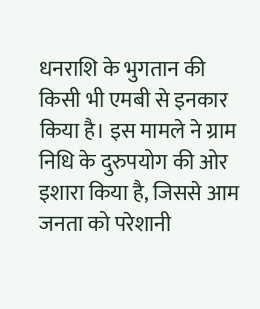धनराशि के भुगतान की किसी भी एमबी से इनकार किया है। इस मामले ने ग्राम निधि के दुरुपयोग की ओर इशारा किया है, जिससे आम जनता को परेशानी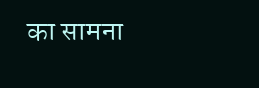का सामना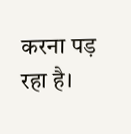करना पड़ रहा है।